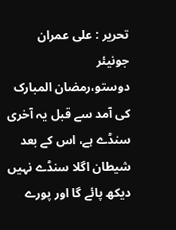تحریر : علی عمران جونیئر
دوستو،رمضان المبارک کی آمد سے قبل یہ آخری سنڈے ہے، اس کے بعد شیطان اگلا سنڈے نہیں دیکھ پائے گا اور پورے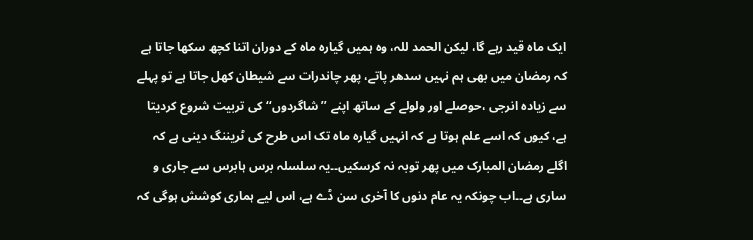ایک ماہ قید رہے گا، لیکن الحمد للہ، وہ ہمیں گیارہ ماہ کے دوران اتنا کچھ سکھا جاتا ہے کہ رمضان میں بھی ہم نہیں سدھر پاتے، پھر چاندرات سے شیطان کھل جاتا ہے تو پہلے سے زیادہ انرجی ،حوصلے اور ولولے کے ساتھ اپنے ’’شاگردوں‘‘ کی تربیت شروع کردیتا ہے، کیوں کہ اسے علم ہوتا ہے کہ انہیں گیارہ ماہ تک اس طرح کی ٹریننگ دینی ہے کہ اگلے رمضان المبارک میں پھر توبہ نہ کرسکیں۔۔یہ سلسلہ برس ہابرس سے جاری و ساری ہے۔۔اب چونکہ یہ عام دنوں کا آخری سن ڈے ہے، اس لیے ہماری کوشش ہوگی کہ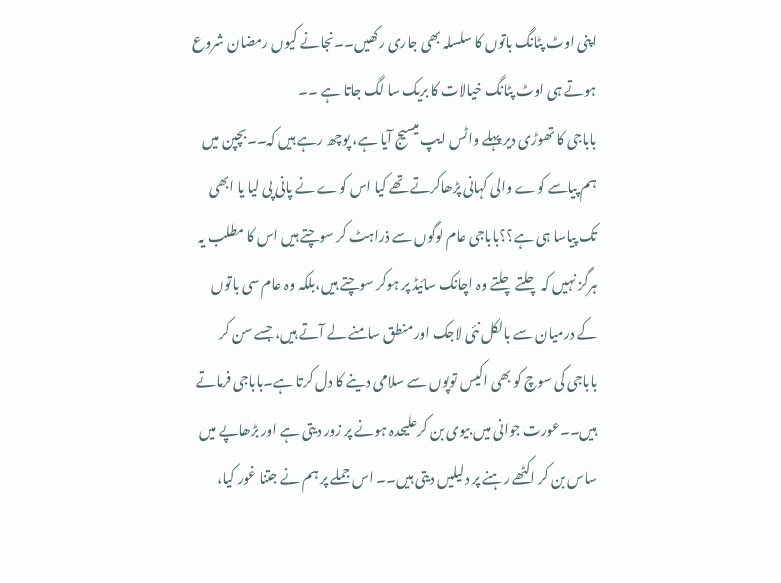اپنی اوٹ پٹانگ باتوں کا سلسلہ بھی جاری رکھیں۔۔نجانے کیوں رمضان شروع ہوتے ہی اوٹ پٹانگ خیالات کا بریک سا لگ جاتا ہے ۔۔
باباجی کا تھوڑی دیر پہلے واٹس ایپ میسیج آیا ہے، پوچھ رہے ہیں کہ۔۔بچپن میں ہم پیاسے کوے والی کہانی پڑھاکرتے تھے کیا اس کوے نے پانی پی لیا یا ابھی تک پیاسا ہی ہے؟؟باباجی عام لوگوں سے ذراہٹ کر سوچتے ہیں اس کا مطلب یہ ہرگز نہیں کہ چلتے چلتے وہ اچانک سائیڈ پر ہوکر سوچتے ہیں،بلکہ وہ عام سی باتوں کے درمیان سے بالکل نئی لاجک اور منطق سامنے لے آتے ہیں، جسے سن کر باباجی کی سوچ کو بھی اکیس توپوں سے سلامی دینے کا دل کرتا ہے۔باباجی فرماتے ہیں۔۔عورت جوانی میں بیوی بن کرعلیحدہ ہونے پر زور دیتی ہے اور بڑھاپے میں ساس بن کر اکٹھے رہنے پر دلیلیں دیتی ہیں۔۔ اس جملے پر ہم نے جتنا غور کیا،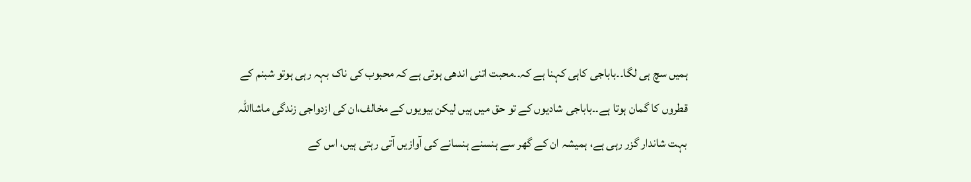ہمیں سچ ہی لگا۔۔باباجی کاہی کہنا ہے کہ۔۔محبت اتنی اندھی ہوتی ہے کہ محبوب کی ناک بہہ رہی ہوتو شبنم کے قطروں کا گمان ہوتا ہے۔۔باباجی شادیوں کے تو حق میں ہیں لیکن بیویوں کے مخالف،ان کی ازدواجی زندگی ماشااللہ بہت شاندار گزر رہی ہے، ہمیشہ ان کے گھر سے ہنسنے ہنسانے کی آوازیں آتی رہتی ہیں، اس کے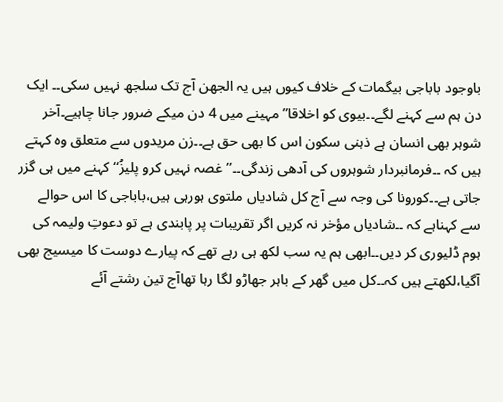باوجود باباجی بیگمات کے خلاف کیوں ہیں یہ الجھن آج تک سلجھ نہیں سکی۔۔ ایک دن ہم سے کہنے لگے۔۔بیوی کو اخلاقا” مہینے میں 4 دن میکے ضرور جانا چاہیے۔آخر شوہر بھی انسان ہے ذہنی سکون اس کا بھی حق ہے۔۔زن مریدوں سے متعلق وہ کہتے ہیں کہ ۔۔فرمانبردار شوہروں کی آدھی زندگی۔۔’’غصہ نہیں کرو پلیزُ‘‘ کہنے میں ہی گزر جاتی ہے۔۔کورونا کی وجہ سے آج کل شادیاں ملتوی ہورہی ہیں،باباجی کا اس حوالے سے کہناہے کہ ۔۔شادیاں مؤخر نہ کریں اگر تقریبات پر پابندی ہے تو دعوتِ ولیمہ کی ہوم ڈلیوری کر دیں۔۔ابھی ہم یہ سب لکھ ہی رہے تھے کہ پیارے دوست کا میسیج بھی آگیا،لکھتے ہیں کہ۔۔کل میں گھر کے باہر جھاڑو لگا رہا تھاآج تین رشتے آئے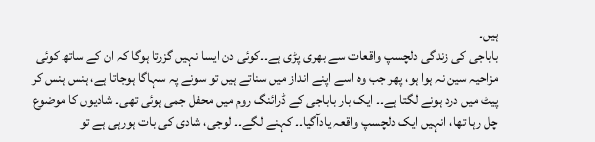ہیں۔
باباجی کی زندگی دلچسپ واقعات سے بھری پڑی ہے۔۔کوئی دن ایسا نہیں گزرتا ہوگا کہ ان کے ساتھ کوئی مزاحیہ سین نہ ہوا ہو، پھر جب وہ اسے اپنے انداز میں سناتے ہیں تو سونے پہ سہاگا ہوجاتا ہے، ہنس ہنس کر پیٹ میں درد ہونے لگتا ہے۔۔ ایک بار باباجی کے ڈرائنگ روم میں محفل جمی ہوئی تھی۔ شادیوں کا موضوع چل رہا تھا، انہیں ایک دلچسپ واقعہ یادآگیا۔۔ کہنے لگے۔۔ لوجی، شادی کی بات ہورہی ہے تو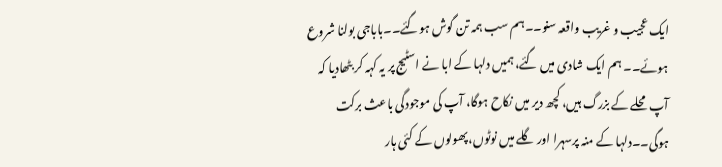ایک عجیب و غریب واقعہ سنو۔۔ہم سب ہمہ تن گوش ہوگئے۔۔باباجی بولنا شروع ہوئے۔۔ ہم ایک شادی میں گئے، ہمیں دلہا کے ابا نے اسٹیج پر یہ کہہ کر بٹھادیا کہ آپ محلے کے بزرگ ہیں، کچھ دیر میں نکاح ہوگا، آپ کی موجودگی باعث برکت ہوگی۔۔دلہا کے منہ پرسہرا اور گلے میں نوٹوں،پھولوں کے کئی ہار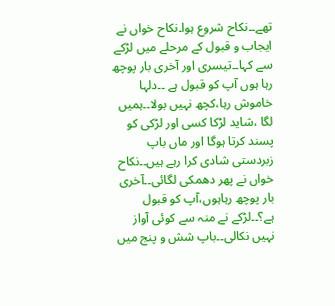تھے۔۔نکاح شروع ہوا۔نکاح خواں نے ایجاب و قبول کے مرحلے میں لڑکے سے کہا۔۔تیسری اور آخری بار پوچھ رہا ہوں آپ کو قبول ہے ۔۔دلہا خاموش رہا،کچھ نہیں بولا۔۔ہمیں لگا ،شاید لڑکا کسی اور لڑکی کو پسند کرتا ہوگا اور ماں باپ زبردستی شادی کرا رہے ہیں۔۔نکاح خواں نے پھر دھمکی لگائی۔۔آخری بار پوچھ رہاہوں،آپ کو قبول ہے؟۔۔لڑکے نے منہ سے کوئی آواز نہیں نکالی۔۔باپ شش و پنج میں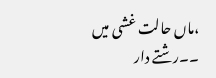،ماں حالت غشی میں ۔۔رشتے دار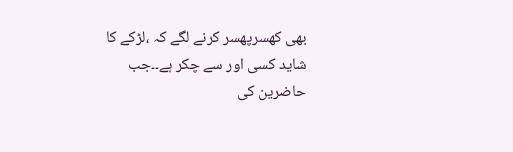بھی کھسرپھسر کرنے لگے کہ ،لڑکے کا شاید کسی اور سے چکر ہے۔۔جب حاضرین کی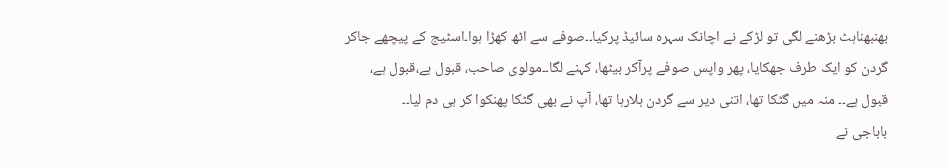بھنبھناہٹ بڑھنے لگی تو لڑکے نے اچانک سہرہ سائیڈ پرکیا۔۔صوفے سے اٹھ کھڑا ہوا۔اسٹیج کے پیچھے جاکر گردن کو ایک طرف جھکایا، پھر واپس صوفے پرآکر بیٹھا، کہنے لگا۔۔مولوی صاحب، قبول ہے،قبول ہے، قبول ہے۔۔ منہ میں گٹکا تھا، اتنی دیر سے گردن ہلارہا تھا، آپ نے بھی گٹکا پھنکوا کر ہی دم لیا۔۔
باباجی نے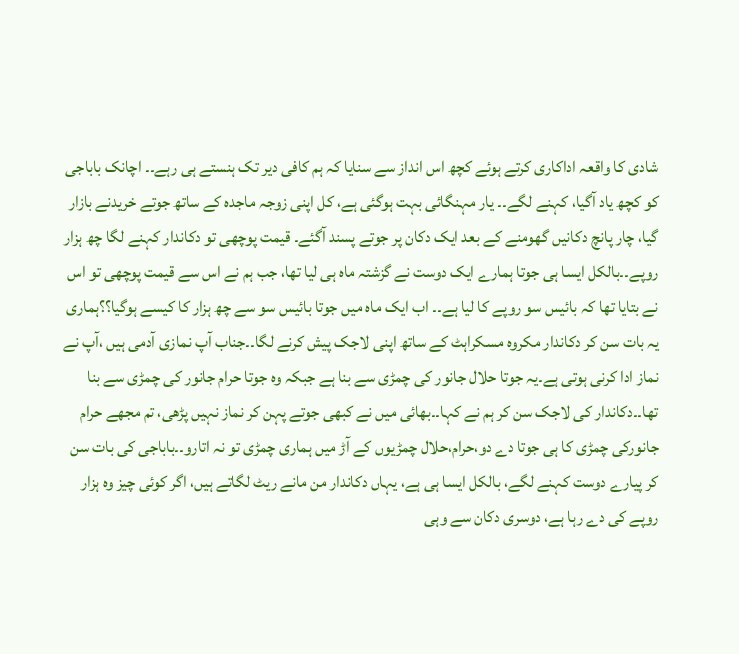شادی کا واقعہ اداکاری کرتے ہوئے کچھ اس انداز سے سنایا کہ ہم کافی دیر تک ہنستے ہی رہے۔۔ اچانک باباجی کو کچھ یاد آگیا، کہنے لگے۔۔ یار مہنگائی بہت ہوگئی ہے، کل اپنی زوجہ ماجدہ کے ساتھ جوتے خریدنے بازار گیا، چار پانچ دکانیں گھومنے کے بعد ایک دکان پر جوتے پسند آگئے۔ قیمت پوچھی تو دکاندار کہنے لگا چھ ہزار روپے۔۔بالکل ایسا ہی جوتا ہمارے ایک دوست نے گزشتہ ماہ ہی لیا تھا، جب ہم نے اس سے قیمت پوچھی تو اس نے بتایا تھا کہ بائیس سو روپے کا لیا ہے۔۔ اب ایک ماہ میں جوتا بائیس سو سے چھ ہزار کا کیسے ہوگیا؟؟ہماری یہ بات سن کر دکاندار مکروہ مسکراہٹ کے ساتھ اپنی لاجک پیش کرنے لگا۔۔جناب آپ نمازی آدمی ہیں ،آپ نے نماز ادا کرنی ہوتی ہے۔یہ جوتا حلال جانور کی چمڑی سے بنا ہے جبکہ وہ جوتا حرام جانور کی چمڑی سے بنا تھا۔۔دکاندار کی لاجک سن کر ہم نے کہا۔۔بھائی میں نے کبھی جوتے پہن کر نماز نہیں پڑھی، تم مجھے حرام جانورکی چمڑی کا ہی جوتا دے دو،حرام،حلال چمڑیوں کے آڑ میں ہماری چمڑی تو نہ اتارو۔۔باباجی کی بات سن کر پیارے دوست کہنے لگے، بالکل ایسا ہی ہے، یہاں دکاندار من مانے ریٹ لگاتے ہیں، اگر کوئی چیز وہ ہزار روپے کی دے رہا ہے، دوسری دکان سے وہی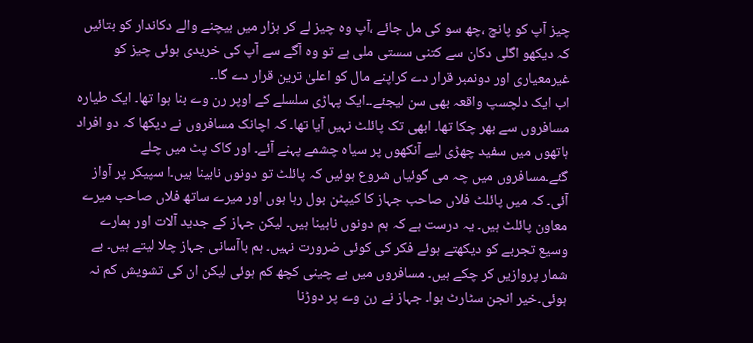چیز آپ کو پانچ ،چھ سو کی مل جائے ،آپ وہ چیز لے کر ہزار میں بیچنے والے دکاندار کو بتائیں کہ دیکھو اگلی دکان سے کتنی سستی ملی ہے تو وہ آگے سے آپ کی خریدی ہوئی چیز کو غیرمعیاری اور دونمبر قرار دے کراپنے مال کو اعلیٰ ترین قرار دے گا۔۔
اب ایک دلچسپ واقعہ بھی سن لیجئے۔۔ایک پہاڑی سلسلے کے اوپر رن وے بنا ہوا تھا۔ ایک طیارہ مسافروں سے بھر چکا تھا۔ ابھی تک پائلٹ نہیں آیا تھا۔ کہ اچانک مسافروں نے دیکھا کہ دو افراد ہاتھوں میں سفید چھڑی لیے آنکھوں پر سیاہ چشمے پہنے آئے۔ اور کاک پٹ میں چلے گئے۔مسافروں میں چہ می گوئیاں شروع ہوئیں کہ پائلٹ تو دونوں نابینا ہیں۔ا سپیکر پر آواز آئی۔ کہ میں پائلٹ فلاں صاحب جہاز کا کیپٹن بول رہا ہوں اور میرے ساتھ فلاں صاحب میرے معاون پائلٹ ہیں۔ یہ درست ہے کہ ہم دونوں نابینا ہیں۔ لیکن جہاز کے جدید آلات اور ہمارے وسیع تجربے کو دیکھتے ہوئے فکر کی کوئی ضرورت نہیں۔ ہم باآسانی جہاز چلا لیتے ہیں۔ بے شمار پروازیں کر چکے ہیں۔ مسافروں میں بے چینی کچھ کم ہوئی لیکن ان کی تشویش کم نہ ہوئی۔خیر انجن سٹارٹ ہوا۔ جہاز نے رن وے پر دوڑنا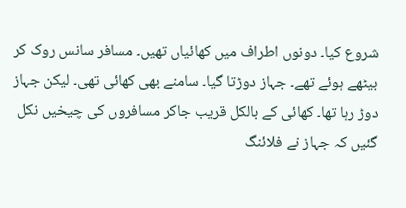شروع کیا۔ دونوں اطراف میں کھائیاں تھیں۔ مسافر سانس روک کر بیٹھے ہوئے تھے۔ جہاز دوڑتا گیا۔ سامنے بھی کھائی تھی۔ لیکن جہاز دوڑ رہا تھا۔ کھائی کے بالکل قریب جاکر مسافروں کی چیخیں نکل گئیں کہ جہاز نے فلائنگ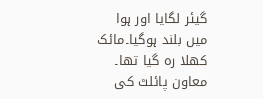گیئر لگایا اور ہوا میں بلند ہوگیا۔مائک کھلا رہ گیا تھا۔ معاون پائلٹ کی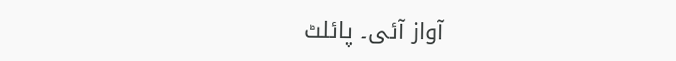آواز آئی۔ پائلٹ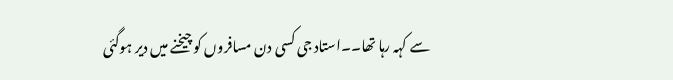سے کہہ رہا تھا۔۔استاد جی کسی دن مسافروں کو چیخنے میں دیر ہوگئی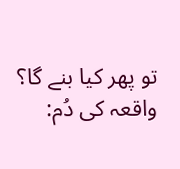تو پھر کیا بنے گا؟ واقعہ کی دُم: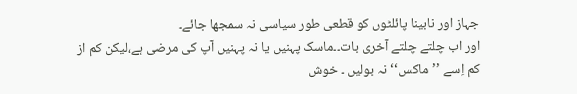جہاز اور نابینا پائلٹوں کو قطعی طور سیاسی نہ سمجھا جائے۔
اور اب چلتے چلتے آخری بات۔۔ماسک پہنیں یا نہ پہنیں آپ کی مرضی ہے،لیکن کم از کم اِسے ’’ماکس‘‘ نہ بولیں ۔ خوش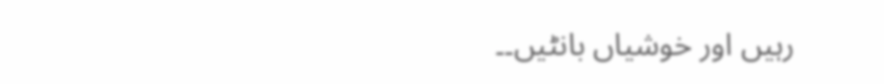رہیں اور خوشیاں بانٹیں۔۔